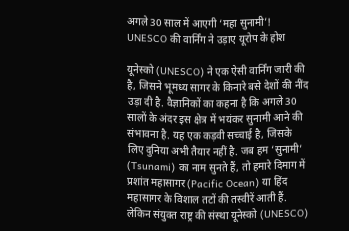अगले 30 साल में आएगी ‘महा सुनामी’! UNESCO की वार्निंग ने उड़ाए यूरोप के होश

यूनेस्को (UNESCO) ने एक ऐसी वार्निंग जारी की है, जिसने भूमध्य सागर के किनारे बसे देशों की नींद उड़ा दी है. वैज्ञानिकों का कहना है कि अगले 30 सालों के अंदर इस क्षेत्र में भयंकर सुनामी आने की संभावना है. यह एक कड़वी सच्चाई है, जिसके लिए दुनिया अभी तैयार नहीं है. जब हम ‘सुनामी’ (Tsunami) का नाम सुनते हैं, तो हमारे दिमाग में प्रशांत महासागर (Pacific Ocean) या हिंद महासागर के विशाल तटों की तस्वीरें आती हैं. लेकिन संयुक्त राष्ट्र की संस्था यूनेस्को (UNESCO)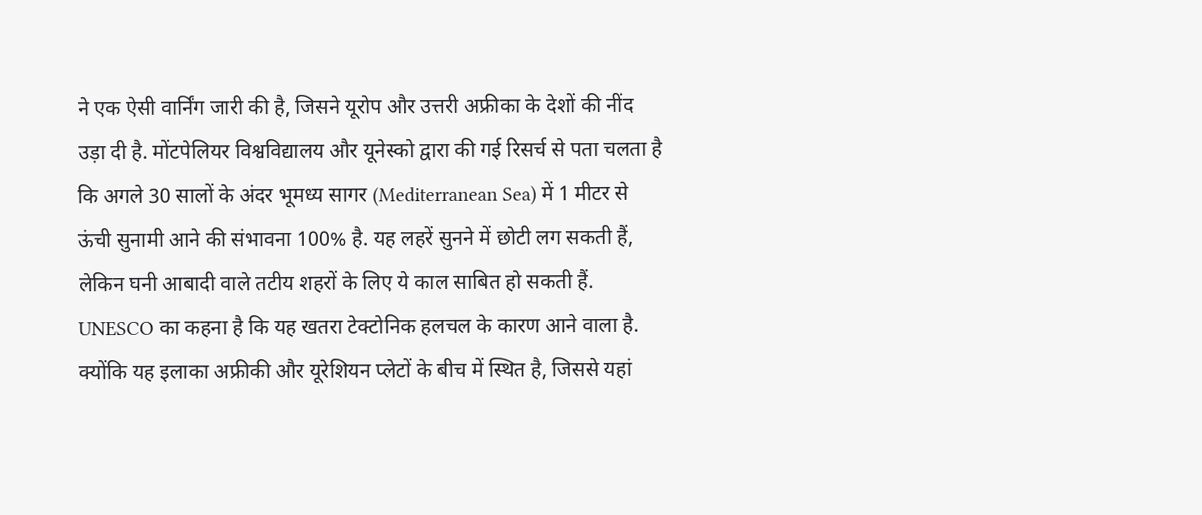ने एक ऐसी वार्निंग जारी की है, जिसने यूरोप और उत्तरी अफ्रीका के देशों की नींद उड़ा दी है. मोंटपेलियर विश्वविद्यालय और यूनेस्को द्वारा की गई रिसर्च से पता चलता है कि अगले 30 सालों के अंदर भूमध्य सागर (Mediterranean Sea) में 1 मीटर से ऊंची सुनामी आने की संभावना 100% है. यह लहरें सुनने में छोटी लग सकती हैं, लेकिन घनी आबादी वाले तटीय शहरों के लिए ये काल साबित हो सकती हैं. UNESCO का कहना है कि यह खतरा टेक्टोनिक हलचल के कारण आने वाला है. क्योंकि यह इलाका अफ्रीकी और यूरेशियन प्लेटों के बीच में स्थित है, जिससे यहां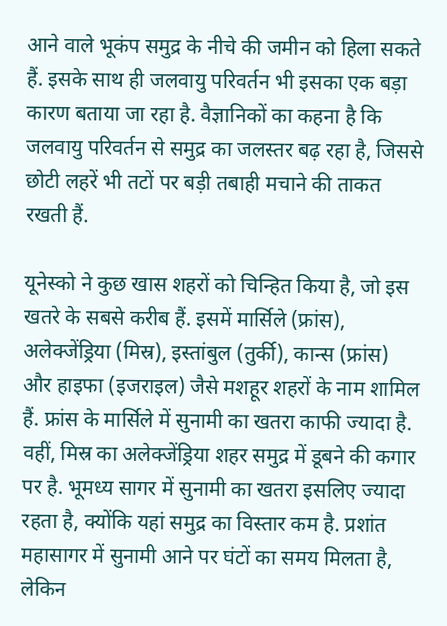आने वाले भूकंप समुद्र के नीचे की जमीन को हिला सकते हैं. इसके साथ ही जलवायु परिवर्तन भी इसका एक बड़ा कारण बताया जा रहा है. वैज्ञानिकों का कहना है कि जलवायु परिवर्तन से समुद्र का जलस्तर बढ़ रहा है, जिससे छोटी लहरें भी तटों पर बड़ी तबाही मचाने की ताकत रखती हैं.

यूनेस्को ने कुछ खास शहरों को चिन्हित किया है, जो इस खतरे के सबसे करीब हैं. इसमें मार्सिले (फ्रांस), अलेक्जेंड्रिया (मिस्र), इस्तांबुल (तुर्की), कान्स (फ्रांस) और हाइफा (इजराइल) जैसे मशहूर शहरों के नाम शामिल हैं. फ्रांस के मार्सिले में सुनामी का खतरा काफी ज्यादा है. वहीं, मिस्र का अलेक्जेंड्रिया शहर समुद्र में डूबने की कगार पर है. भूमध्य सागर में सुनामी का खतरा इसलिए ज्यादा रहता है, क्योंकि यहां समुद्र का विस्तार कम है. प्रशांत महासागर में सुनामी आने पर घंटों का समय मिलता है, लेकिन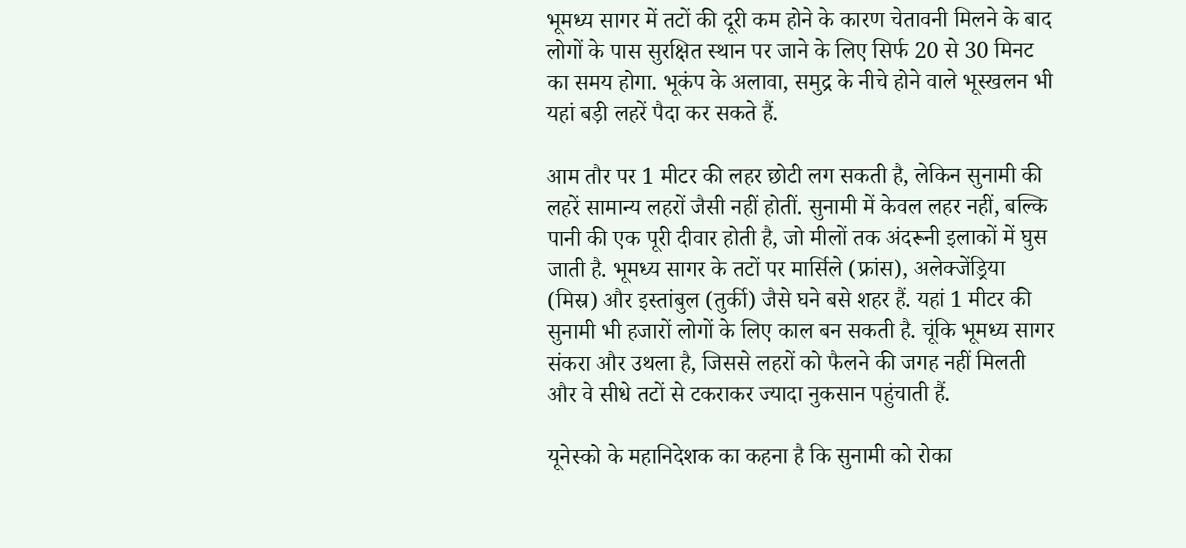भूमध्य सागर में तटों की दूरी कम होने के कारण चेतावनी मिलने के बाद लोगों के पास सुरक्षित स्थान पर जाने के लिए सिर्फ 20 से 30 मिनट का समय होगा. भूकंप के अलावा, समुद्र के नीचे होने वाले भूस्खलन भी यहां बड़ी लहरें पैदा कर सकते हैं.

आम तौर पर 1 मीटर की लहर छोटी लग सकती है, लेकिन सुनामी की लहरें सामान्य लहरों जैसी नहीं होतीं. सुनामी में केवल लहर नहीं, बल्कि पानी की एक पूरी दीवार होती है, जो मीलों तक अंदरूनी इलाकों में घुस जाती है. भूमध्य सागर के तटों पर मार्सिले (फ्रांस), अलेक्जेंड्रिया (मिस्र) और इस्तांबुल (तुर्की) जैसे घने बसे शहर हैं. यहां 1 मीटर की सुनामी भी हजारों लोगों के लिए काल बन सकती है. चूंकि भूमध्य सागर संकरा और उथला है, जिससे लहरों को फैलने की जगह नहीं मिलती और वे सीधे तटों से टकराकर ज्यादा नुकसान पहुंचाती हैं.

यूनेस्को के महानिदेशक का कहना है कि सुनामी को रोका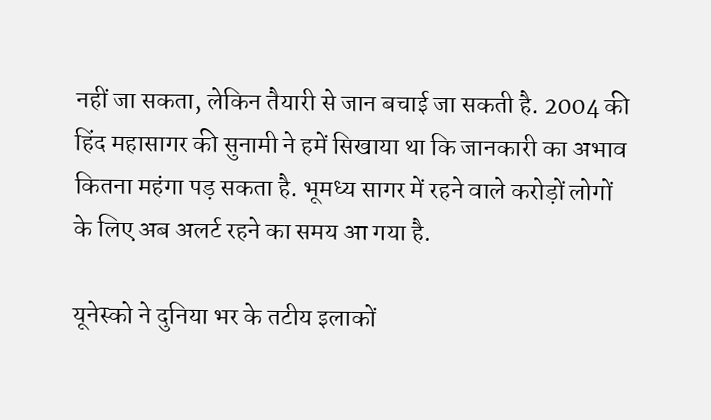नहीं जा सकता, लेकिन तैयारी से जान बचाई जा सकती है. 2004 की हिंद महासागर की सुनामी ने हमें सिखाया था कि जानकारी का अभाव कितना महंगा पड़ सकता है. भूमध्य सागर में रहने वाले करोड़ों लोगों के लिए अब अलर्ट रहने का समय आ गया है.

यूनेस्को ने दुनिया भर के तटीय इलाकों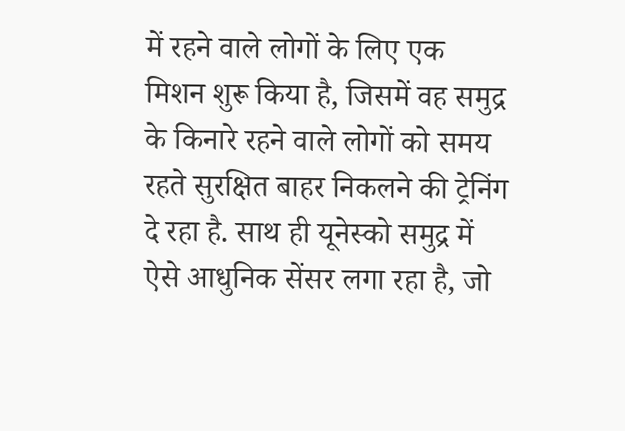में रहने वाले लोगों के लिए एक मिशन शुरू किया है, जिसमें वह समुद्र के किनारे रहने वाले लोगों को समय रहते सुरक्षित बाहर निकलने की ट्रेनिंग दे रहा है. साथ ही यूनेस्को समुद्र में ऐसे आधुनिक सेंसर लगा रहा है, जो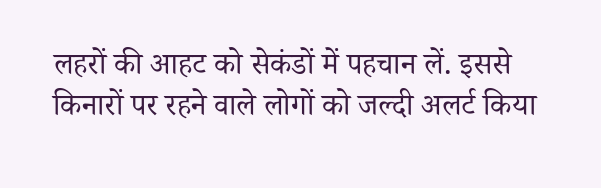लहरों की आहट को सेकंडों में पहचान लें. इससे किनारों पर रहने वाले लोगों को जल्दी अलर्ट किया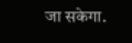जा सकेगा.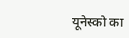यूनेस्को का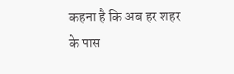कहना है कि अब हर शहर के पास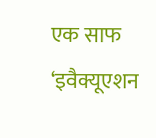एक साफ ‘इवैक्यूएशन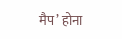मैप’ होना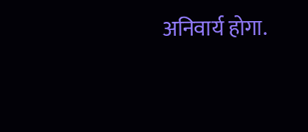अनिवार्य होगा.